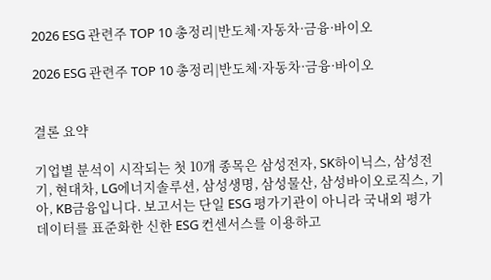2026 ESG 관련주 TOP 10 총정리|반도체·자동차·금융·바이오

2026 ESG 관련주 TOP 10 총정리|반도체·자동차·금융·바이오


결론 요약

기업별 분석이 시작되는 첫 10개 종목은 삼성전자, SK하이닉스, 삼성전기, 현대차, LG에너지솔루션, 삼성생명, 삼성물산, 삼성바이오로직스, 기아, KB금융입니다. 보고서는 단일 ESG 평가기관이 아니라 국내외 평가 데이터를 표준화한 신한 ESG 컨센서스를 이용하고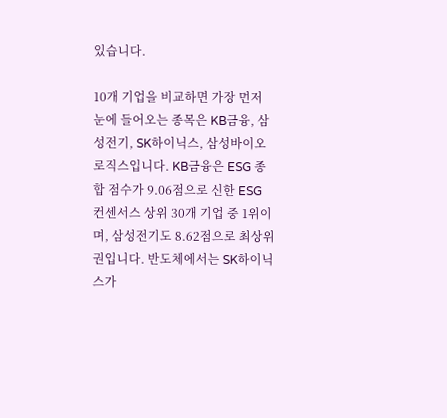있습니다.

10개 기업을 비교하면 가장 먼저 눈에 들어오는 종목은 KB금융, 삼성전기, SK하이닉스, 삼성바이오로직스입니다. KB금융은 ESG 종합 점수가 9.06점으로 신한 ESG 컨센서스 상위 30개 기업 중 1위이며, 삼성전기도 8.62점으로 최상위권입니다. 반도체에서는 SK하이닉스가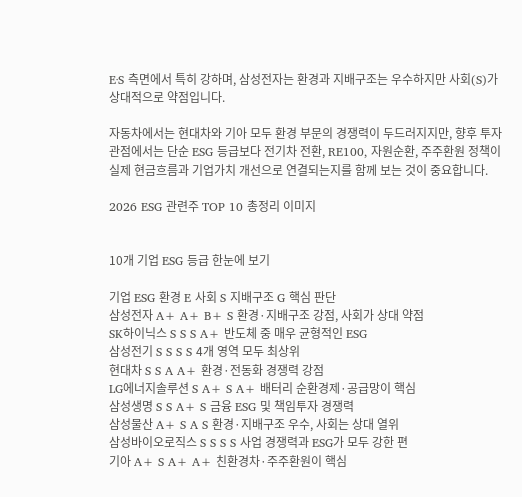E·S 측면에서 특히 강하며, 삼성전자는 환경과 지배구조는 우수하지만 사회(S)가 상대적으로 약점입니다.

자동차에서는 현대차와 기아 모두 환경 부문의 경쟁력이 두드러지지만, 향후 투자 관점에서는 단순 ESG 등급보다 전기차 전환, RE100, 자원순환, 주주환원 정책이 실제 현금흐름과 기업가치 개선으로 연결되는지를 함께 보는 것이 중요합니다.

2026 ESG 관련주 TOP 10 총정리 이미지


10개 기업 ESG 등급 한눈에 보기

기업 ESG 환경 E 사회 S 지배구조 G 핵심 판단
삼성전자 A+ A+ B+ S 환경·지배구조 강점, 사회가 상대 약점
SK하이닉스 S S S A+ 반도체 중 매우 균형적인 ESG
삼성전기 S S S S 4개 영역 모두 최상위
현대차 S S A A+ 환경·전동화 경쟁력 강점
LG에너지솔루션 S A+ S A+ 배터리 순환경제·공급망이 핵심
삼성생명 S S A+ S 금융 ESG 및 책임투자 경쟁력
삼성물산 A+ S A S 환경·지배구조 우수, 사회는 상대 열위
삼성바이오로직스 S S S S 사업 경쟁력과 ESG가 모두 강한 편
기아 A+ S A+ A+ 친환경차·주주환원이 핵심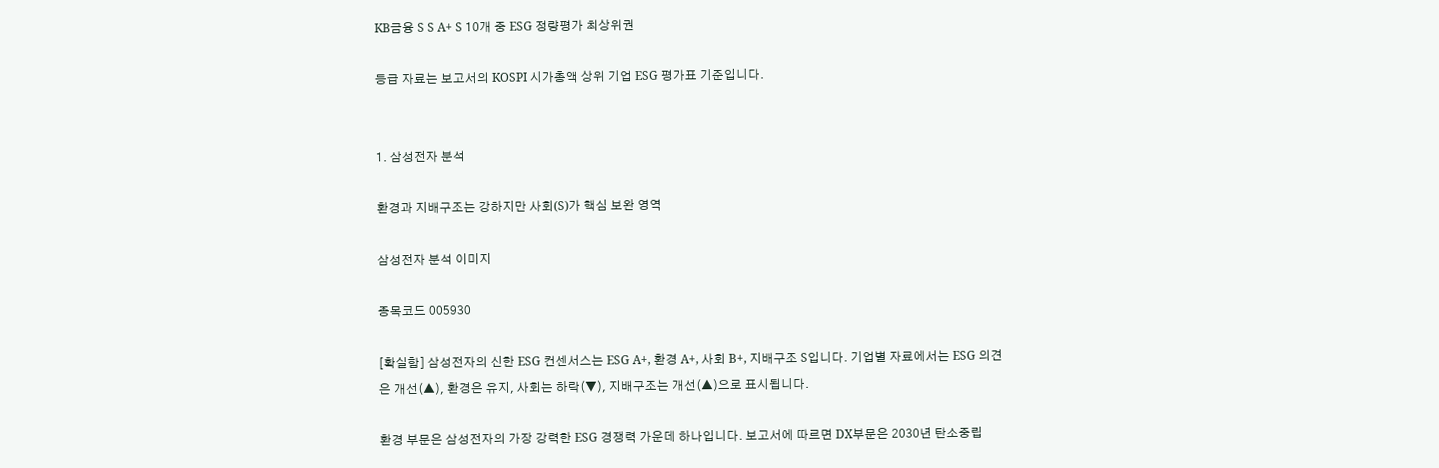KB금융 S S A+ S 10개 중 ESG 정량평가 최상위권

등급 자료는 보고서의 KOSPI 시가총액 상위 기업 ESG 평가표 기준입니다.


1. 삼성전자 분석

환경과 지배구조는 강하지만 사회(S)가 핵심 보완 영역

삼성전자 분석 이미지

종목코드 005930

[확실함] 삼성전자의 신한 ESG 컨센서스는 ESG A+, 환경 A+, 사회 B+, 지배구조 S입니다. 기업별 자료에서는 ESG 의견은 개선(▲), 환경은 유지, 사회는 하락(▼), 지배구조는 개선(▲)으로 표시됩니다.

환경 부문은 삼성전자의 가장 강력한 ESG 경쟁력 가운데 하나입니다. 보고서에 따르면 DX부문은 2030년 탄소중립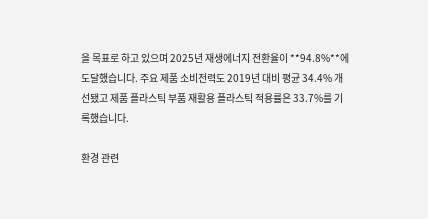을 목표로 하고 있으며 2025년 재생에너지 전환율이 **94.8%**에 도달했습니다. 주요 제품 소비전력도 2019년 대비 평균 34.4% 개선됐고 제품 플라스틱 부품 재활용 플라스틱 적용률은 33.7%를 기록했습니다.

환경 관련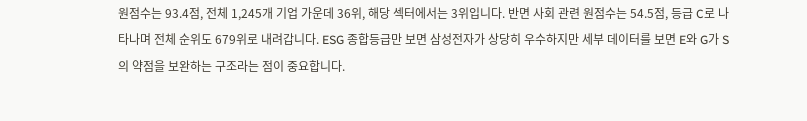원점수는 93.4점, 전체 1,245개 기업 가운데 36위, 해당 섹터에서는 3위입니다. 반면 사회 관련 원점수는 54.5점, 등급 C로 나타나며 전체 순위도 679위로 내려갑니다. ESG 종합등급만 보면 삼성전자가 상당히 우수하지만 세부 데이터를 보면 E와 G가 S의 약점을 보완하는 구조라는 점이 중요합니다.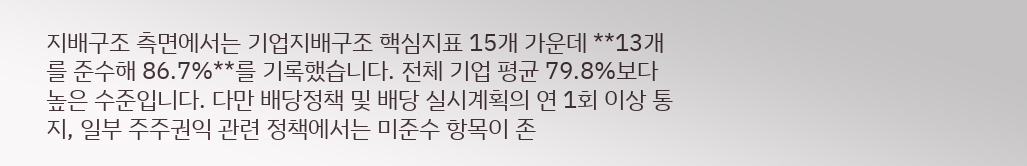지배구조 측면에서는 기업지배구조 핵심지표 15개 가운데 **13개를 준수해 86.7%**를 기록했습니다. 전체 기업 평균 79.8%보다 높은 수준입니다. 다만 배당정책 및 배당 실시계획의 연 1회 이상 통지, 일부 주주권익 관련 정책에서는 미준수 항목이 존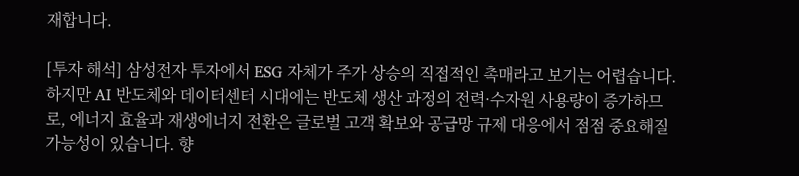재합니다.

[투자 해석] 삼성전자 투자에서 ESG 자체가 주가 상승의 직접적인 촉매라고 보기는 어렵습니다. 하지만 AI 반도체와 데이터센터 시대에는 반도체 생산 과정의 전력·수자원 사용량이 증가하므로, 에너지 효율과 재생에너지 전환은 글로벌 고객 확보와 공급망 규제 대응에서 점점 중요해질 가능성이 있습니다. 향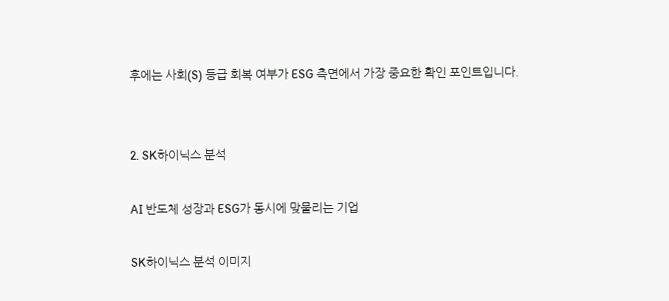후에는 사회(S) 등급 회복 여부가 ESG 측면에서 가장 중요한 확인 포인트입니다.


2. SK하이닉스 분석

AI 반도체 성장과 ESG가 동시에 맞물리는 기업

SK하이닉스 분석 이미지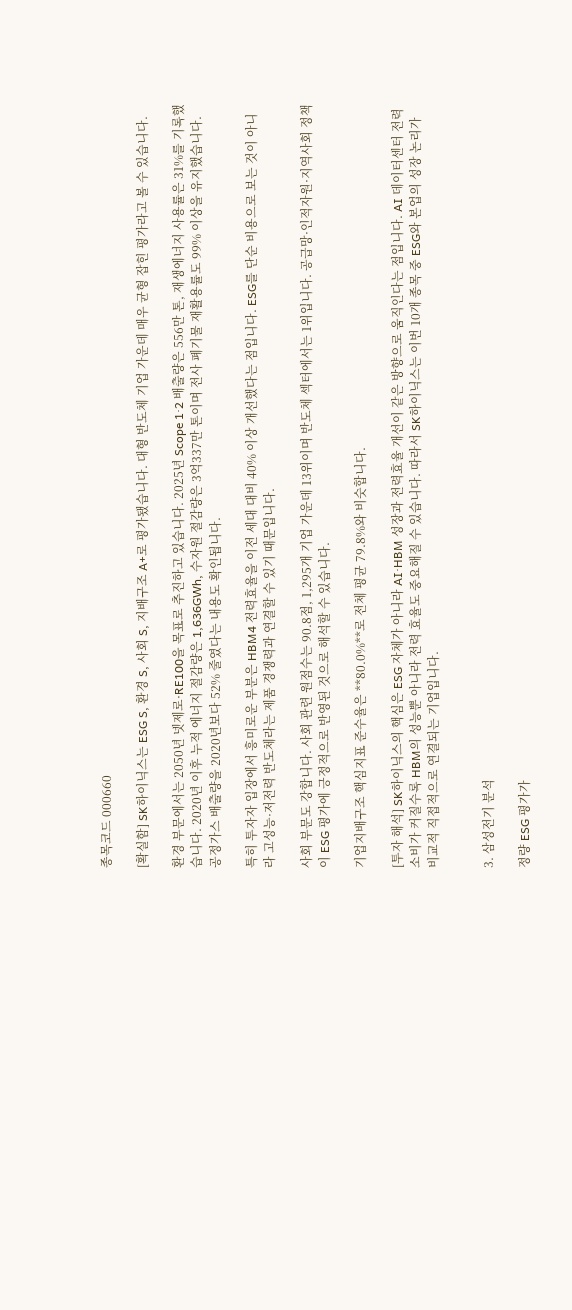종목코드 000660

[확실함] SK하이닉스는 ESG S, 환경 S, 사회 S, 지배구조 A+로 평가됐습니다. 대형 반도체 기업 가운데 매우 균형 잡힌 평가라고 볼 수 있습니다.

환경 부문에서는 2050년 넷제로·RE100을 목표로 추진하고 있습니다. 2025년 Scope 1·2 배출량은 556만 톤, 재생에너지 사용률은 31%를 기록했습니다. 2020년 이후 누적 에너지 절감량은 1,636GWh, 수자원 절감량은 3억337만 톤이며 전사 폐기물 재활용률도 99% 이상을 유지했습니다. 공정가스 배출량을 2020년보다 52% 줄였다는 내용도 확인됩니다.

특히 투자자 입장에서 흥미로운 부분은 HBM4 전력효율을 이전 세대 대비 40% 이상 개선했다는 점입니다. ESG를 단순 비용으로 보는 것이 아니라 고성능·저전력 반도체라는 제품 경쟁력과 연결할 수 있기 때문입니다.

사회 부문도 강합니다. 사회 관련 원점수는 90.8점, 1,295개 기업 가운데 13위이며 반도체 섹터에서는 1위입니다. 공급망·인적자원·지역사회 정책이 ESG 평가에 긍정적으로 반영된 것으로 해석할 수 있습니다.

기업지배구조 핵심지표 준수율은 **80.0%**로 전체 평균 79.8%와 비슷합니다.

[투자 해석] SK하이닉스의 핵심은 ESG 자체가 아니라 AI·HBM 성장과 전력효율 개선이 같은 방향으로 움직인다는 점입니다. AI 데이터센터 전력 소비가 커질수록 HBM의 성능뿐 아니라 전력 효율도 중요해질 수 있습니다. 따라서 SK하이닉스는 이번 10개 종목 중 ESG와 본업의 성장 논리가 비교적 직접적으로 연결되는 기업입니다.


3. 삼성전기 분석

정량 ESG 평가가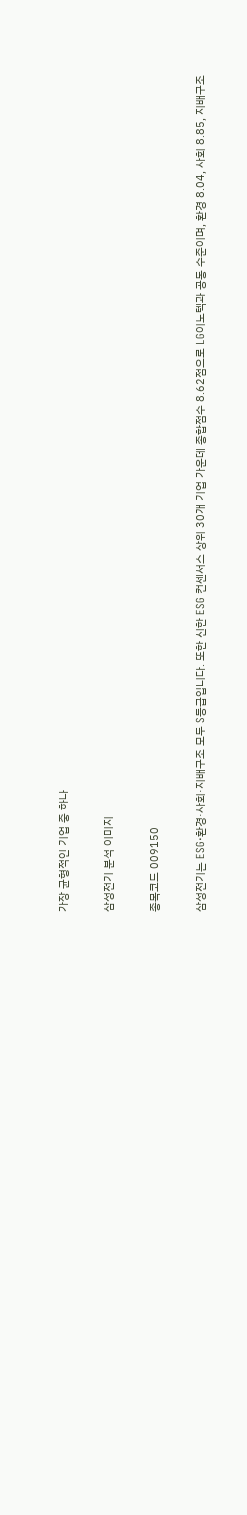가장 균형적인 기업 중 하나

삼성전기 분석 이미지

종목코드 009150

삼성전기는 ESG·환경·사회·지배구조 모두 S등급입니다. 또한 신한 ESG 컨센서스 상위 30개 기업 가운데 종합점수 8.62점으로 LG이노텍과 공동 수준이며, 환경 8.04, 사회 8.85, 지배구조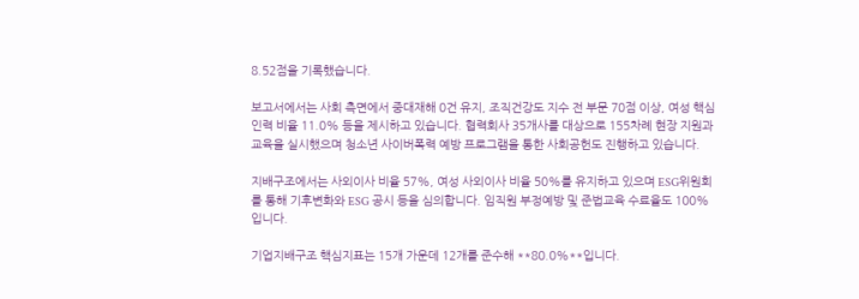8.52점을 기록했습니다.

보고서에서는 사회 측면에서 중대재해 0건 유지, 조직건강도 지수 전 부문 70점 이상, 여성 핵심인력 비율 11.0% 등을 제시하고 있습니다. 협력회사 35개사를 대상으로 155차례 현장 지원과 교육을 실시했으며 청소년 사이버폭력 예방 프로그램을 통한 사회공헌도 진행하고 있습니다.

지배구조에서는 사외이사 비율 57%, 여성 사외이사 비율 50%를 유지하고 있으며 ESG위원회를 통해 기후변화와 ESG 공시 등을 심의합니다. 임직원 부정예방 및 준법교육 수료율도 100%입니다.

기업지배구조 핵심지표는 15개 가운데 12개를 준수해 **80.0%**입니다.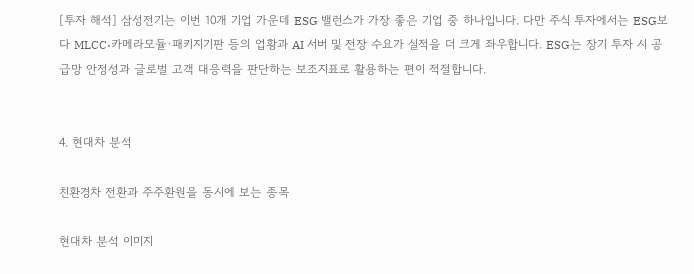[투자 해석] 삼성전기는 이번 10개 기업 가운데 ESG 밸런스가 가장 좋은 기업 중 하나입니다. 다만 주식 투자에서는 ESG보다 MLCC·카메라모듈·패키지기판 등의 업황과 AI 서버 및 전장 수요가 실적을 더 크게 좌우합니다. ESG는 장기 투자 시 공급망 안정성과 글로벌 고객 대응력을 판단하는 보조지표로 활용하는 편이 적절합니다.


4. 현대차 분석

친환경차 전환과 주주환원을 동시에 보는 종목

현대차 분석 이미지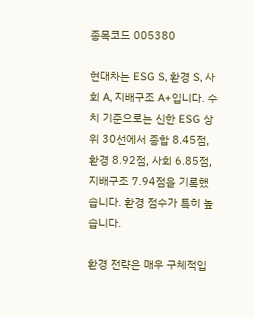종목코드 005380

현대차는 ESG S, 환경 S, 사회 A, 지배구조 A+입니다. 수치 기준으로는 신한 ESG 상위 30선에서 종합 8.45점, 환경 8.92점, 사회 6.85점, 지배구조 7.94점을 기록했습니다. 환경 점수가 특히 높습니다.

환경 전략은 매우 구체적입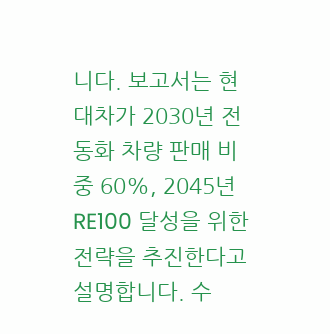니다. 보고서는 현대차가 2030년 전동화 차량 판매 비중 60%, 2045년 RE100 달성을 위한 전략을 추진한다고 설명합니다. 수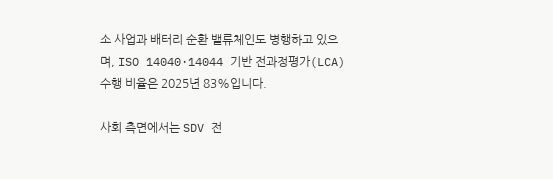소 사업과 배터리 순환 밸류체인도 병행하고 있으며, ISO 14040·14044 기반 전과정평가(LCA) 수행 비율은 2025년 83%입니다.

사회 측면에서는 SDV 전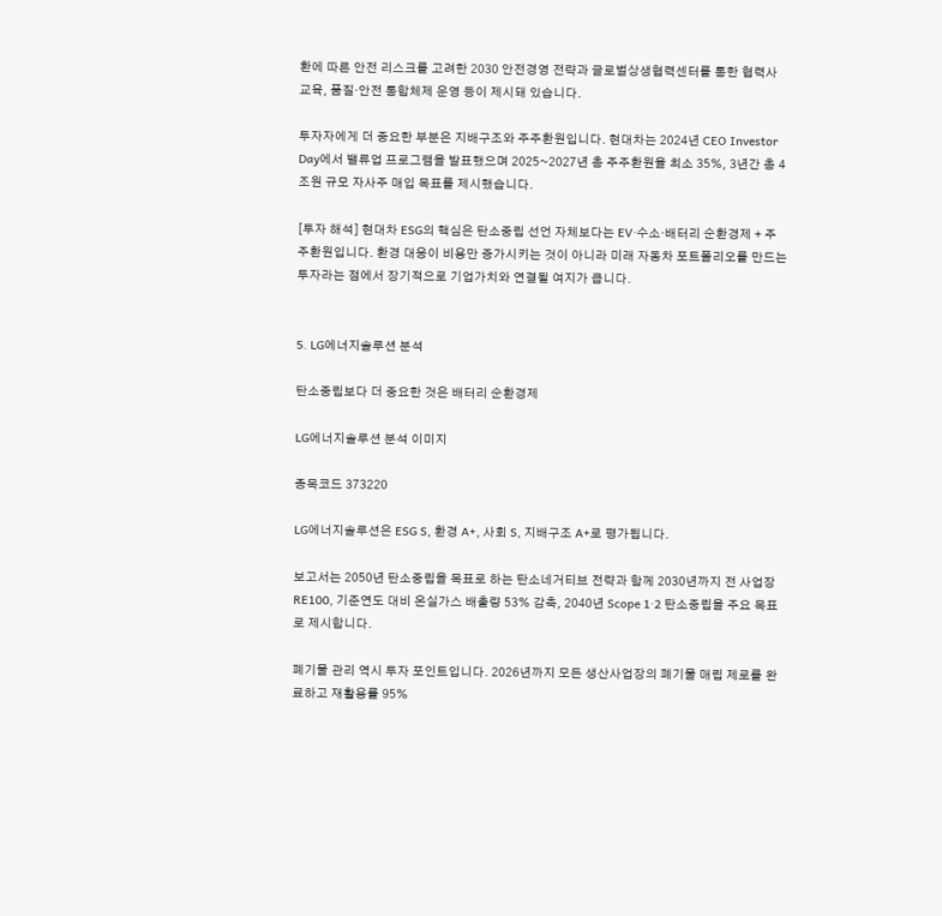환에 따른 안전 리스크를 고려한 2030 안전경영 전략과 글로벌상생협력센터를 통한 협력사 교육, 품질·안전 통합체제 운영 등이 제시돼 있습니다.

투자자에게 더 중요한 부분은 지배구조와 주주환원입니다. 현대차는 2024년 CEO Investor Day에서 밸류업 프로그램을 발표했으며 2025~2027년 총 주주환원율 최소 35%, 3년간 총 4조원 규모 자사주 매입 목표를 제시했습니다.

[투자 해석] 현대차 ESG의 핵심은 탄소중립 선언 자체보다는 EV·수소·배터리 순환경제 + 주주환원입니다. 환경 대응이 비용만 증가시키는 것이 아니라 미래 자동차 포트폴리오를 만드는 투자라는 점에서 장기적으로 기업가치와 연결될 여지가 큽니다.


5. LG에너지솔루션 분석

탄소중립보다 더 중요한 것은 배터리 순환경제

LG에너지솔루션 분석 이미지

종목코드 373220

LG에너지솔루션은 ESG S, 환경 A+, 사회 S, 지배구조 A+로 평가됩니다.

보고서는 2050년 탄소중립을 목표로 하는 탄소네거티브 전략과 함께 2030년까지 전 사업장 RE100, 기준연도 대비 온실가스 배출량 53% 감축, 2040년 Scope 1·2 탄소중립을 주요 목표로 제시합니다.

폐기물 관리 역시 투자 포인트입니다. 2026년까지 모든 생산사업장의 폐기물 매립 제로를 완료하고 재활용률 95%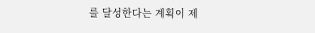를 달성한다는 계획이 제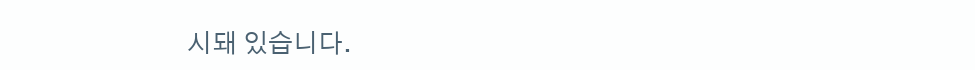시돼 있습니다.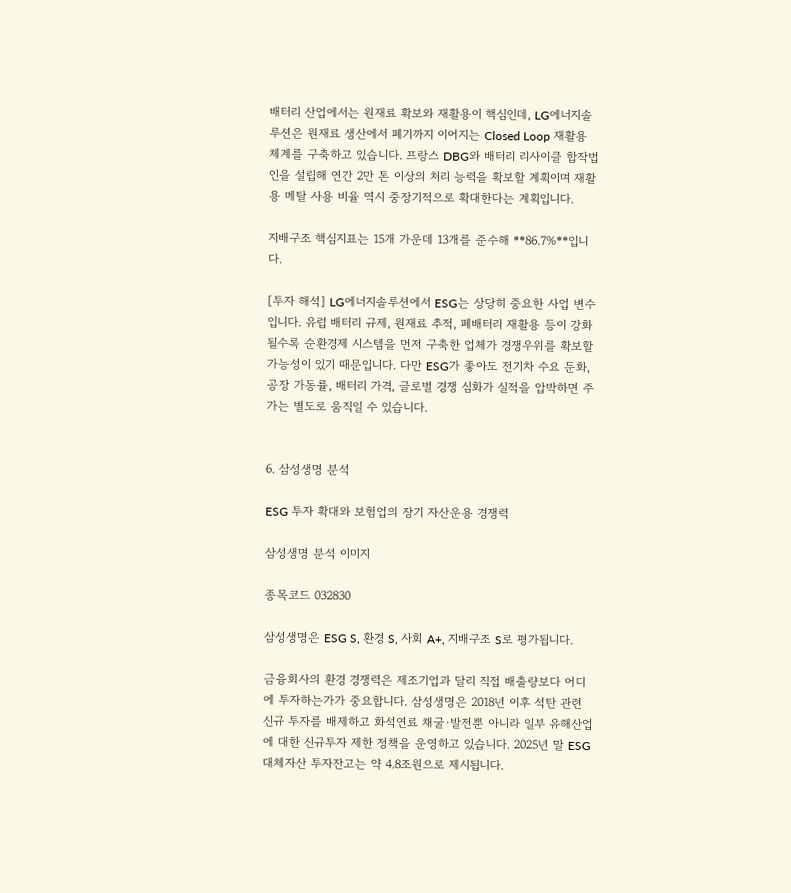배터리 산업에서는 원재료 확보와 재활용이 핵심인데, LG에너지솔루션은 원재료 생산에서 폐기까지 이어지는 Closed Loop 재활용 체계를 구축하고 있습니다. 프랑스 DBG와 배터리 리사이클 합작법인을 설립해 연간 2만 톤 이상의 처리 능력을 확보할 계획이며 재활용 메탈 사용 비율 역시 중장기적으로 확대한다는 계획입니다.

지배구조 핵심지표는 15개 가운데 13개를 준수해 **86.7%**입니다.

[투자 해석] LG에너지솔루션에서 ESG는 상당히 중요한 사업 변수입니다. 유럽 배터리 규제, 원재료 추적, 폐배터리 재활용 등이 강화될수록 순환경제 시스템을 먼저 구축한 업체가 경쟁우위를 확보할 가능성이 있기 때문입니다. 다만 ESG가 좋아도 전기차 수요 둔화, 공장 가동률, 배터리 가격, 글로벌 경쟁 심화가 실적을 압박하면 주가는 별도로 움직일 수 있습니다.


6. 삼성생명 분석

ESG 투자 확대와 보험업의 장기 자산운용 경쟁력

삼성생명 분석 이미지

종목코드 032830

삼성생명은 ESG S, 환경 S, 사회 A+, 지배구조 S로 평가됩니다.

금융회사의 환경 경쟁력은 제조기업과 달리 직접 배출량보다 어디에 투자하는가가 중요합니다. 삼성생명은 2018년 이후 석탄 관련 신규 투자를 배제하고 화석연료 채굴·발전뿐 아니라 일부 유해산업에 대한 신규투자 제한 정책을 운영하고 있습니다. 2025년 말 ESG 대체자산 투자잔고는 약 4.8조원으로 제시됩니다.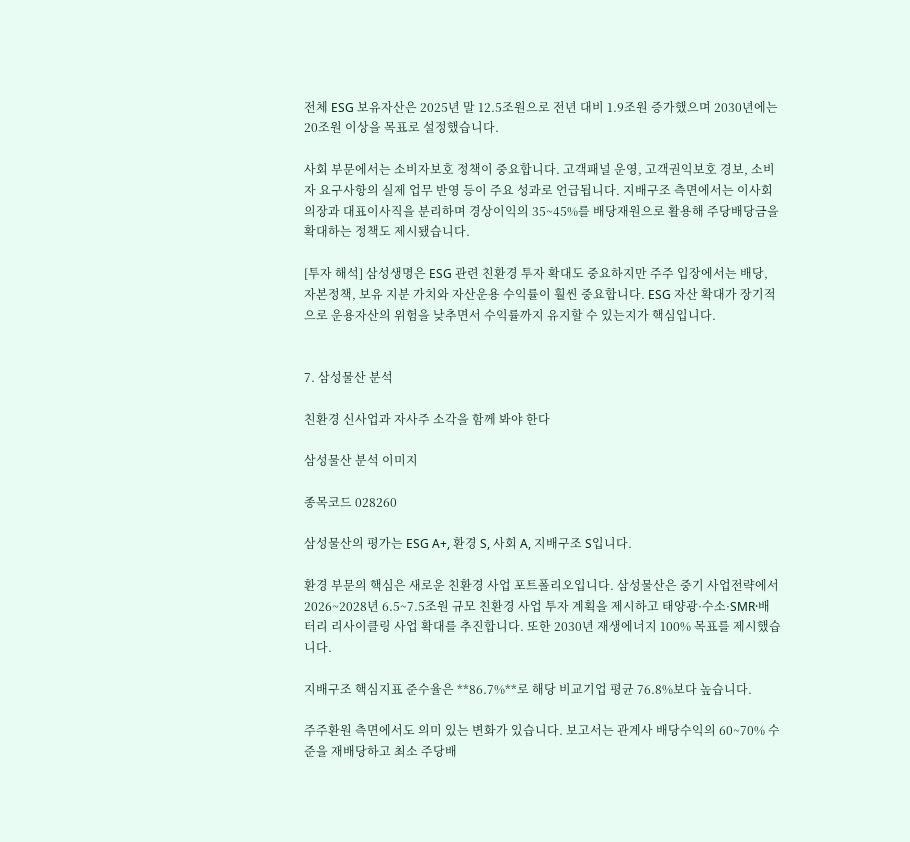전체 ESG 보유자산은 2025년 말 12.5조원으로 전년 대비 1.9조원 증가했으며 2030년에는 20조원 이상을 목표로 설정했습니다.

사회 부문에서는 소비자보호 정책이 중요합니다. 고객패널 운영, 고객권익보호 경보, 소비자 요구사항의 실제 업무 반영 등이 주요 성과로 언급됩니다. 지배구조 측면에서는 이사회 의장과 대표이사직을 분리하며 경상이익의 35~45%를 배당재원으로 활용해 주당배당금을 확대하는 정책도 제시됐습니다.

[투자 해석] 삼성생명은 ESG 관련 친환경 투자 확대도 중요하지만 주주 입장에서는 배당, 자본정책, 보유 지분 가치와 자산운용 수익률이 훨씬 중요합니다. ESG 자산 확대가 장기적으로 운용자산의 위험을 낮추면서 수익률까지 유지할 수 있는지가 핵심입니다.


7. 삼성물산 분석

친환경 신사업과 자사주 소각을 함께 봐야 한다

삼성물산 분석 이미지

종목코드 028260

삼성물산의 평가는 ESG A+, 환경 S, 사회 A, 지배구조 S입니다.

환경 부문의 핵심은 새로운 친환경 사업 포트폴리오입니다. 삼성물산은 중기 사업전략에서 2026~2028년 6.5~7.5조원 규모 친환경 사업 투자 계획을 제시하고 태양광·수소·SMR·배터리 리사이클링 사업 확대를 추진합니다. 또한 2030년 재생에너지 100% 목표를 제시했습니다.

지배구조 핵심지표 준수율은 **86.7%**로 해당 비교기업 평균 76.8%보다 높습니다.

주주환원 측면에서도 의미 있는 변화가 있습니다. 보고서는 관계사 배당수익의 60~70% 수준을 재배당하고 최소 주당배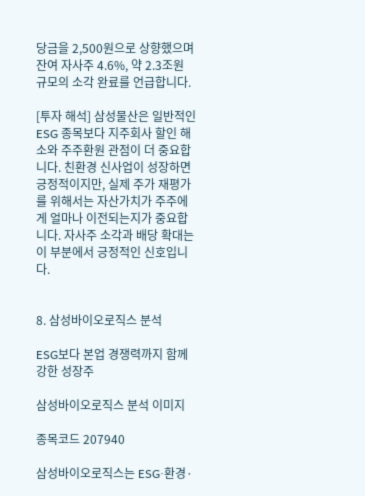당금을 2,500원으로 상향했으며 잔여 자사주 4.6%, 약 2.3조원 규모의 소각 완료를 언급합니다.

[투자 해석] 삼성물산은 일반적인 ESG 종목보다 지주회사 할인 해소와 주주환원 관점이 더 중요합니다. 친환경 신사업이 성장하면 긍정적이지만, 실제 주가 재평가를 위해서는 자산가치가 주주에게 얼마나 이전되는지가 중요합니다. 자사주 소각과 배당 확대는 이 부분에서 긍정적인 신호입니다.


8. 삼성바이오로직스 분석

ESG보다 본업 경쟁력까지 함께 강한 성장주

삼성바이오로직스 분석 이미지

종목코드 207940

삼성바이오로직스는 ESG·환경·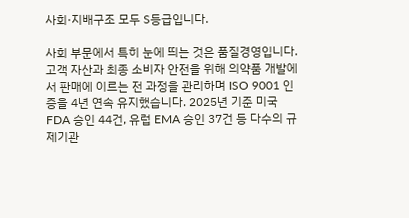사회·지배구조 모두 S등급입니다.

사회 부문에서 특히 눈에 띄는 것은 품질경영입니다. 고객 자산과 최종 소비자 안전을 위해 의약품 개발에서 판매에 이르는 전 과정을 관리하며 ISO 9001 인증을 4년 연속 유지했습니다. 2025년 기준 미국 FDA 승인 44건, 유럽 EMA 승인 37건 등 다수의 규제기관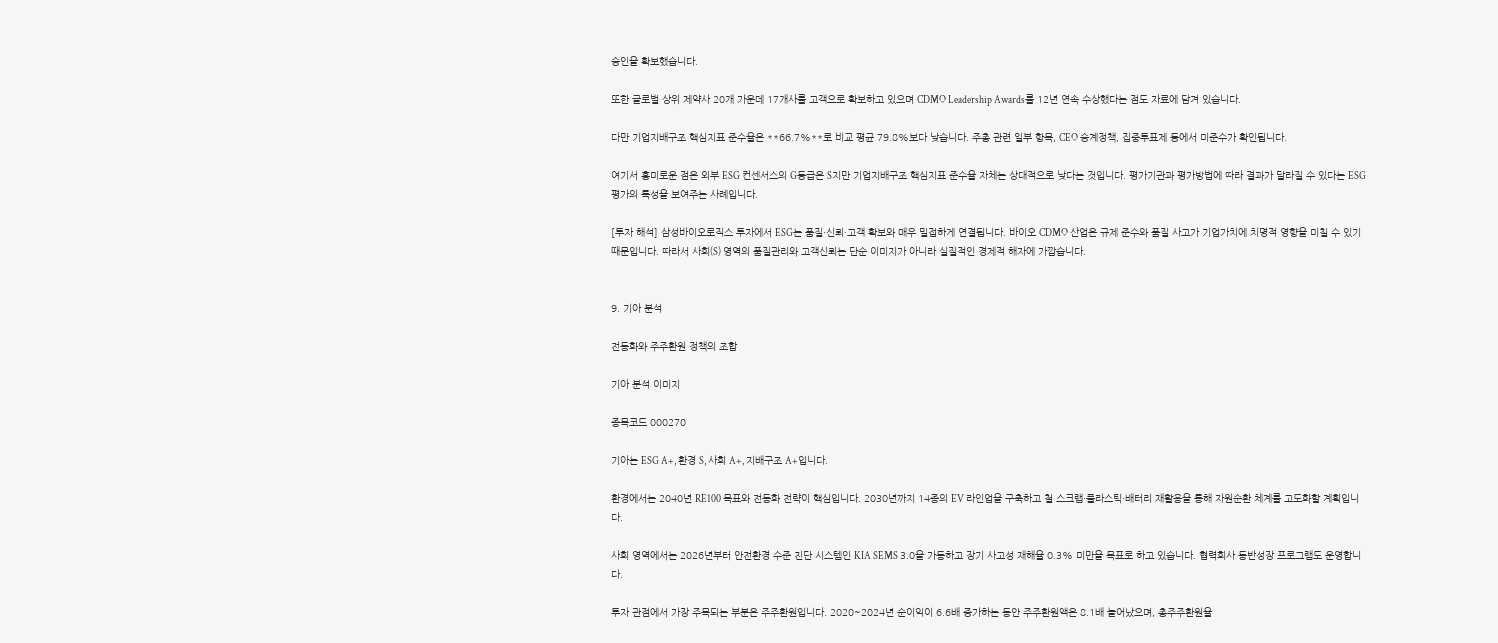승인을 확보했습니다.

또한 글로벌 상위 제약사 20개 가운데 17개사를 고객으로 확보하고 있으며 CDMO Leadership Awards를 12년 연속 수상했다는 점도 자료에 담겨 있습니다.

다만 기업지배구조 핵심지표 준수율은 **66.7%**로 비교 평균 79.8%보다 낮습니다. 주총 관련 일부 항목, CEO 승계정책, 집중투표제 등에서 미준수가 확인됩니다.

여기서 흥미로운 점은 외부 ESG 컨센서스의 G등급은 S지만 기업지배구조 핵심지표 준수율 자체는 상대적으로 낮다는 것입니다. 평가기관과 평가방법에 따라 결과가 달라질 수 있다는 ESG 평가의 특성을 보여주는 사례입니다.

[투자 해석] 삼성바이오로직스 투자에서 ESG는 품질·신뢰·고객 확보와 매우 밀접하게 연결됩니다. 바이오 CDMO 산업은 규제 준수와 품질 사고가 기업가치에 치명적 영향을 미칠 수 있기 때문입니다. 따라서 사회(S) 영역의 품질관리와 고객신뢰는 단순 이미지가 아니라 실질적인 경제적 해자에 가깝습니다.


9. 기아 분석

전동화와 주주환원 정책의 조합

기아 분석 이미지

종목코드 000270

기아는 ESG A+, 환경 S, 사회 A+, 지배구조 A+입니다.

환경에서는 2040년 RE100 목표와 전동화 전략이 핵심입니다. 2030년까지 14종의 EV 라인업을 구축하고 철 스크랩·플라스틱·배터리 재활용을 통해 자원순환 체계를 고도화할 계획입니다.

사회 영역에서는 2026년부터 안전환경 수준 진단 시스템인 KIA SEMS 3.0을 가동하고 장기 사고성 재해율 0.3% 미만을 목표로 하고 있습니다. 협력회사 동반성장 프로그램도 운영합니다.

투자 관점에서 가장 주목되는 부분은 주주환원입니다. 2020~2024년 순이익이 6.6배 증가하는 동안 주주환원액은 8.1배 늘어났으며, 총주주환원율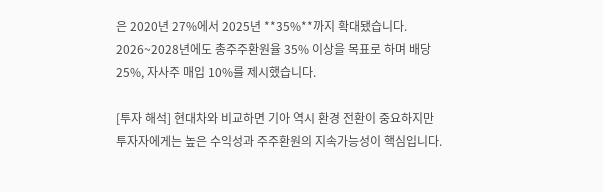은 2020년 27%에서 2025년 **35%**까지 확대됐습니다. 2026~2028년에도 총주주환원율 35% 이상을 목표로 하며 배당 25%, 자사주 매입 10%를 제시했습니다.

[투자 해석] 현대차와 비교하면 기아 역시 환경 전환이 중요하지만 투자자에게는 높은 수익성과 주주환원의 지속가능성이 핵심입니다.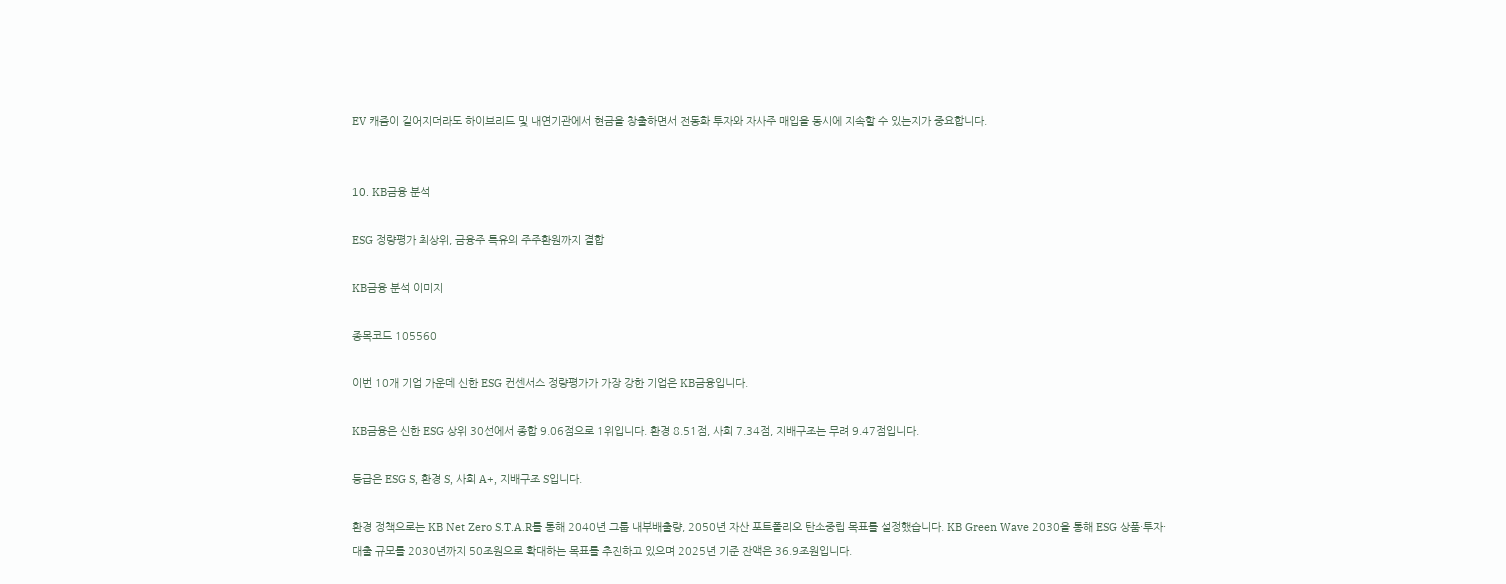EV 캐즘이 길어지더라도 하이브리드 및 내연기관에서 현금을 창출하면서 전동화 투자와 자사주 매입을 동시에 지속할 수 있는지가 중요합니다.


10. KB금융 분석

ESG 정량평가 최상위, 금융주 특유의 주주환원까지 결합

KB금융 분석 이미지

종목코드 105560

이번 10개 기업 가운데 신한 ESG 컨센서스 정량평가가 가장 강한 기업은 KB금융입니다.

KB금융은 신한 ESG 상위 30선에서 종합 9.06점으로 1위입니다. 환경 8.51점, 사회 7.34점, 지배구조는 무려 9.47점입니다.

등급은 ESG S, 환경 S, 사회 A+, 지배구조 S입니다.

환경 정책으로는 KB Net Zero S.T.A.R를 통해 2040년 그룹 내부배출량, 2050년 자산 포트폴리오 탄소중립 목표를 설정했습니다. KB Green Wave 2030을 통해 ESG 상품·투자·대출 규모를 2030년까지 50조원으로 확대하는 목표를 추진하고 있으며 2025년 기준 잔액은 36.9조원입니다.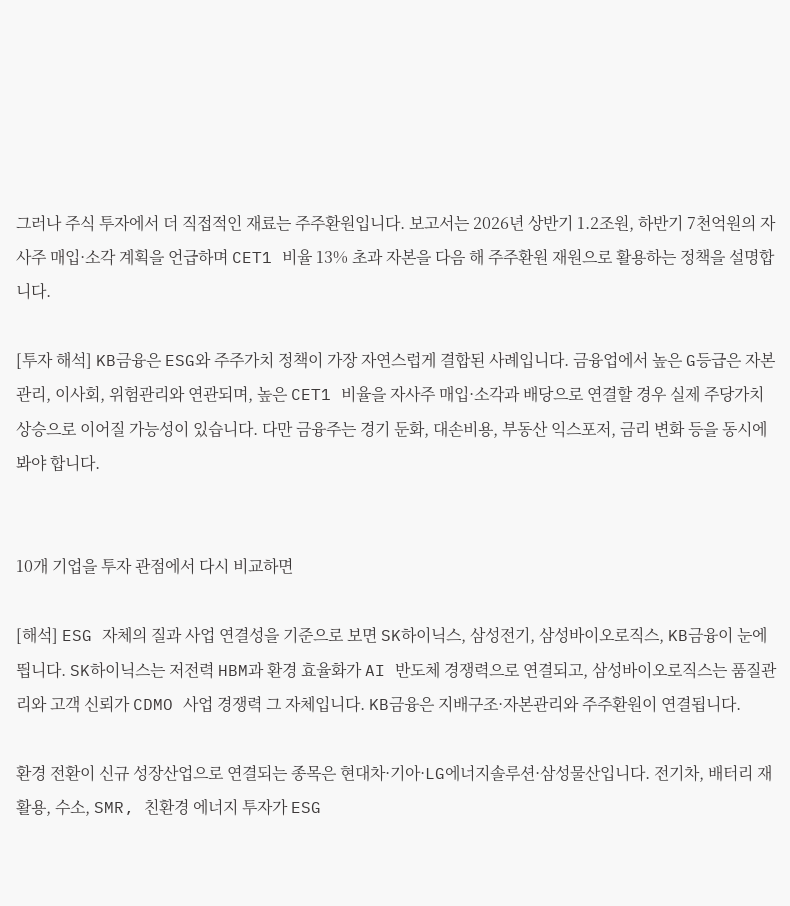그러나 주식 투자에서 더 직접적인 재료는 주주환원입니다. 보고서는 2026년 상반기 1.2조원, 하반기 7천억원의 자사주 매입·소각 계획을 언급하며 CET1 비율 13% 초과 자본을 다음 해 주주환원 재원으로 활용하는 정책을 설명합니다.

[투자 해석] KB금융은 ESG와 주주가치 정책이 가장 자연스럽게 결합된 사례입니다. 금융업에서 높은 G등급은 자본관리, 이사회, 위험관리와 연관되며, 높은 CET1 비율을 자사주 매입·소각과 배당으로 연결할 경우 실제 주당가치 상승으로 이어질 가능성이 있습니다. 다만 금융주는 경기 둔화, 대손비용, 부동산 익스포저, 금리 변화 등을 동시에 봐야 합니다.


10개 기업을 투자 관점에서 다시 비교하면

[해석] ESG 자체의 질과 사업 연결성을 기준으로 보면 SK하이닉스, 삼성전기, 삼성바이오로직스, KB금융이 눈에 띕니다. SK하이닉스는 저전력 HBM과 환경 효율화가 AI 반도체 경쟁력으로 연결되고, 삼성바이오로직스는 품질관리와 고객 신뢰가 CDMO 사업 경쟁력 그 자체입니다. KB금융은 지배구조·자본관리와 주주환원이 연결됩니다.

환경 전환이 신규 성장산업으로 연결되는 종목은 현대차·기아·LG에너지솔루션·삼성물산입니다. 전기차, 배터리 재활용, 수소, SMR, 친환경 에너지 투자가 ESG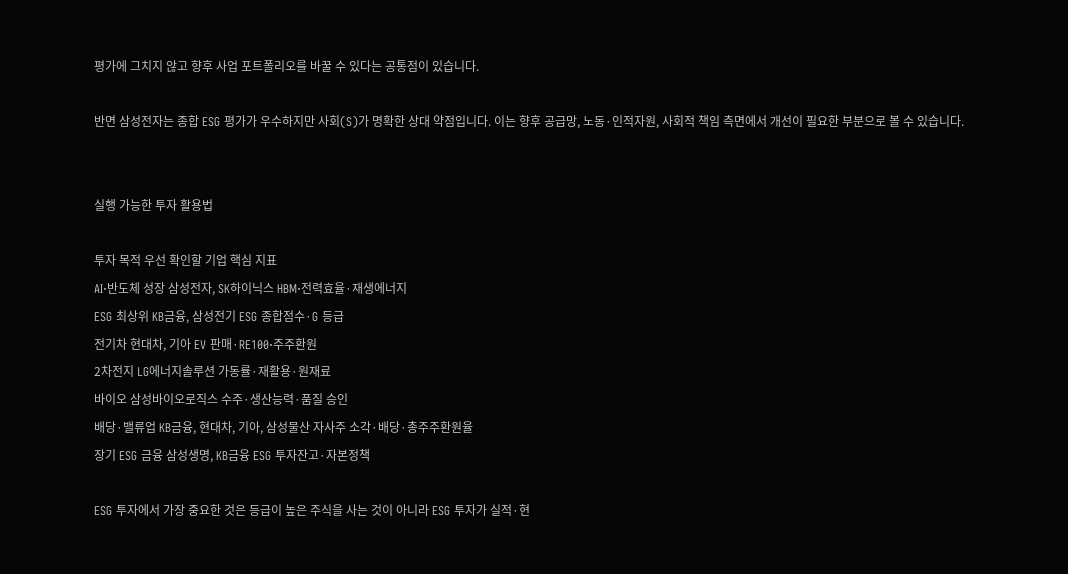평가에 그치지 않고 향후 사업 포트폴리오를 바꿀 수 있다는 공통점이 있습니다.

반면 삼성전자는 종합 ESG 평가가 우수하지만 사회(S)가 명확한 상대 약점입니다. 이는 향후 공급망, 노동·인적자원, 사회적 책임 측면에서 개선이 필요한 부분으로 볼 수 있습니다.


실행 가능한 투자 활용법

투자 목적 우선 확인할 기업 핵심 지표
AI·반도체 성장 삼성전자, SK하이닉스 HBM·전력효율·재생에너지
ESG 최상위 KB금융, 삼성전기 ESG 종합점수·G 등급
전기차 현대차, 기아 EV 판매·RE100·주주환원
2차전지 LG에너지솔루션 가동률·재활용·원재료
바이오 삼성바이오로직스 수주·생산능력·품질 승인
배당·밸류업 KB금융, 현대차, 기아, 삼성물산 자사주 소각·배당·총주주환원율
장기 ESG 금융 삼성생명, KB금융 ESG 투자잔고·자본정책

ESG 투자에서 가장 중요한 것은 등급이 높은 주식을 사는 것이 아니라 ESG 투자가 실적·현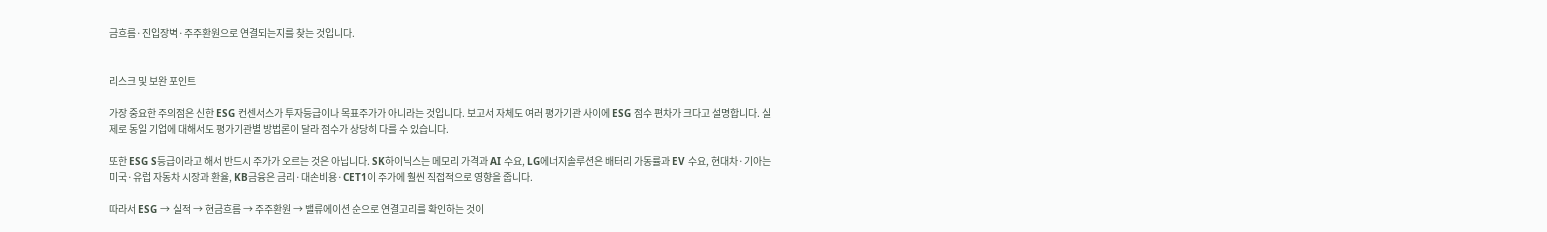금흐름·진입장벽·주주환원으로 연결되는지를 찾는 것입니다.


리스크 및 보완 포인트

가장 중요한 주의점은 신한 ESG 컨센서스가 투자등급이나 목표주가가 아니라는 것입니다. 보고서 자체도 여러 평가기관 사이에 ESG 점수 편차가 크다고 설명합니다. 실제로 동일 기업에 대해서도 평가기관별 방법론이 달라 점수가 상당히 다를 수 있습니다.

또한 ESG S등급이라고 해서 반드시 주가가 오르는 것은 아닙니다. SK하이닉스는 메모리 가격과 AI 수요, LG에너지솔루션은 배터리 가동률과 EV 수요, 현대차·기아는 미국·유럽 자동차 시장과 환율, KB금융은 금리·대손비용·CET1이 주가에 훨씬 직접적으로 영향을 줍니다.

따라서 ESG → 실적 → 현금흐름 → 주주환원 → 밸류에이션 순으로 연결고리를 확인하는 것이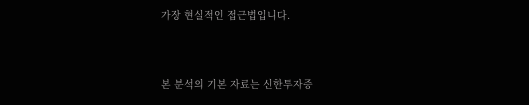가장 현실적인 접근법입니다.


본 분석의 기본 자료는 신한투자증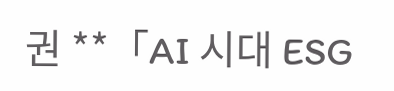권 **「AI 시대 ESG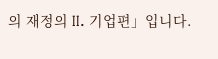의 재정의 II. 기업편」입니다.